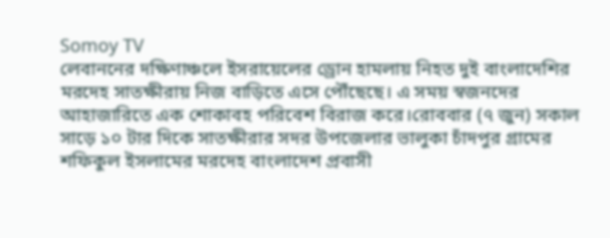Somoy TV
লেবাননের দক্ষিণাঞ্চলে ইসরায়েলের ড্রোন হামলায় নিহত দুই বাংলাদেশির মরদেহ সাতক্ষীরায় নিজ বাড়িতে এসে পৌঁছেছে। এ সময় স্বজনদের আহাজারিতে এক শোকাবহ পরিবেশ বিরাজ করে।রোববার (৭ জুন) সকাল সাড়ে ১০ টার দিকে সাতক্ষীরার সদর উপজেলার ভালুকা চাঁদপুর গ্রামের শফিকুল ইসলামের মরদেহ বাংলাদেশ প্রবাসী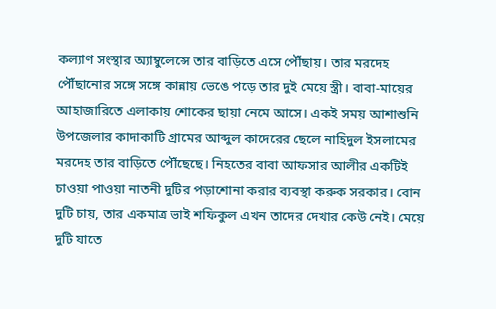কল্যাণ সংস্থার অ্যাম্বুলেন্সে তার বাড়িতে এসে পৌঁছায়। তার মরদেহ পৌঁছানোর সঙ্গে সঙ্গে কান্নায় ভেঙে পড়ে তার দুই মেয়ে স্ত্রী। বাবা-মায়ের আহাজারিতে এলাকায় শোকের ছায়া নেমে আসে। একই সময় আশাশুনি উপজেলার কাদাকাটি গ্রামের আব্দুল কাদেরের ছেলে নাহিদুল ইসলামের মরদেহ তার বাড়িতে পৌঁছেছে। নিহতের বাবা আফসার আলীর একটিই চাওয়া পাওয়া নাতনী দুটির পড়াশোনা করার ব্যবস্থা করুক সরকার। বোন দুটি চায়, তার একমাত্র ভাই শফিকুল এখন তাদের দেখার কেউ নেই। মেয়ে দুটি যাতে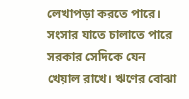লেখাপড়া করতে পারে। সংসার যাতে চালাতে পারে সরকার সেদিকে যেন খেয়াল রাখে। ঋণের বোঝা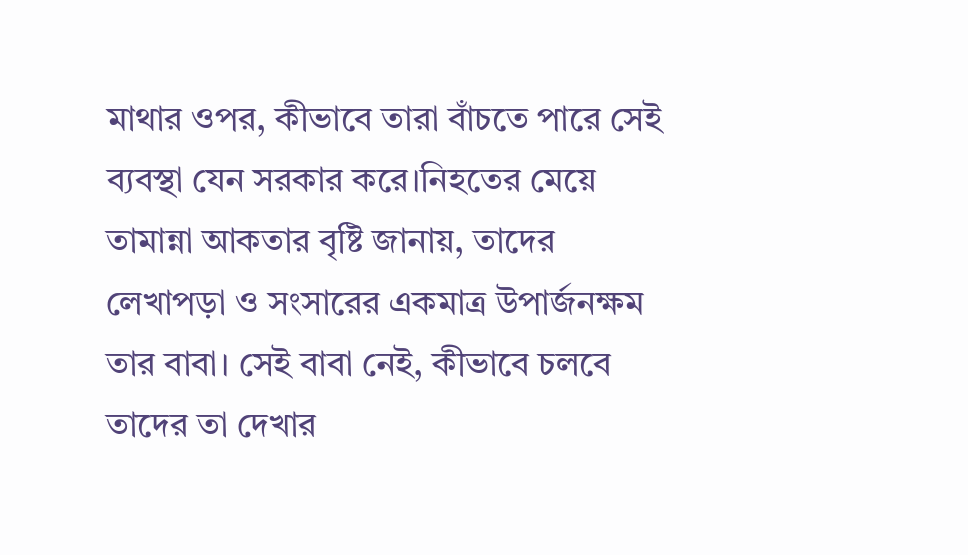মাথার ওপর, কীভাবে তারা বাঁচতে পারে সেই ব্যবস্থা যেন সরকার করে।নিহতের মেয়ে তামান্না আকতার বৃষ্টি জানায়, তাদের লেখাপড়া ও সংসারের একমাত্র উপার্জনক্ষম তার বাবা। সেই বাবা নেই, কীভাবে চলবে তাদের তা দেখার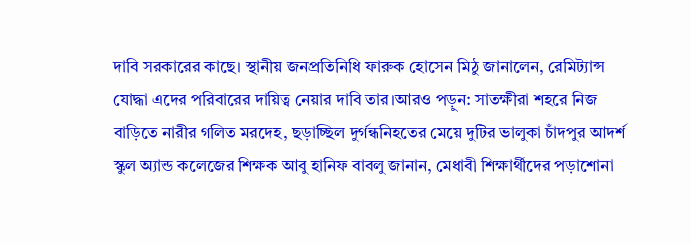দাবি সরকারের কাছে। স্থানীয় জনপ্রতিনিধি ফারুক হোসেন মিঠু জানালেন, রেমিট্যান্স যোদ্ধা এদের পরিবারের দায়িত্ব নেয়ার দাবি তার।আরও পড়ুন: সাতক্ষীরা শহরে নিজ বাড়িতে নারীর গলিত মরদেহ, ছড়াচ্ছিল দুর্গন্ধনিহতের মেয়ে দুটির ভালুকা চাঁদপুর আদর্শ স্কুল অ্যান্ড কলেজের শিক্ষক আবু হানিফ বাবলু জানান, মেধাবী শিক্ষার্থীদের পড়াশোনা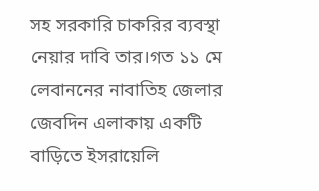সহ সরকারি চাকরির ব্যবস্থা নেয়ার দাবি তার।গত ১১ মে লেবাননের নাবাতিহ জেলার জেবদিন এলাকায় একটি বাড়িতে ইসরায়েলি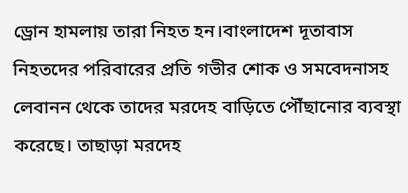ড্রোন হামলায় তারা নিহত হন।বাংলাদেশ দূতাবাস নিহতদের পরিবারের প্রতি গভীর শোক ও সমবেদনাসহ লেবানন থেকে তাদের মরদেহ বাড়িতে পৌঁছানোর ব্যবস্থা করেছে। তাছাড়া মরদেহ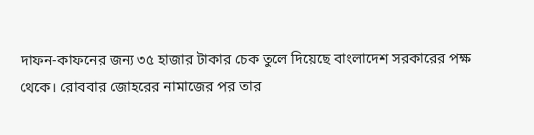দাফন-কাফনের জন্য ৩৫ হাজার টাকার চেক তুলে দিয়েছে বাংলাদেশ সরকারের পক্ষ থেকে। রোববার জোহরের নামাজের পর তার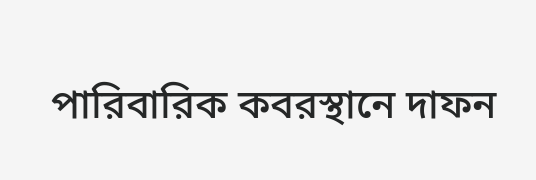পারিবারিক কবরস্থানে দাফন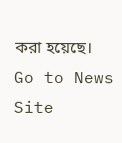করা হয়েছে।
Go to News Site